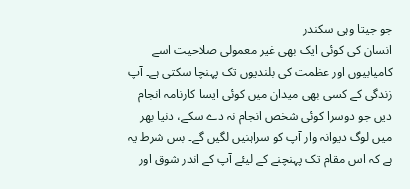جو جیتا وہی سکندر
انسان کی کوئی ایک بھی غیر معمولی صلاحیت اسے کامیابیوں اور عظمت کی بلندیوں تک پہنچا سکتی ہے۔ آپ زندگی کے کسی بھی میدان میں کوئی ایسا کارنامہ انجام دیں جو دوسرا کوئی شخص انجام نہ دے سکے، دنیا بھر میں لوگ دیوانہ وار آپ کو سراہنیں لگیں گے۔ بس شرط یہ ہے کہ اس مقام تک پہنچنے کے لیئے آپ کے اندر شوق اور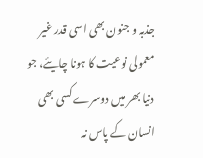جذبہ و جنون بھی اسی قدر غیر معمولی نوعیت کا ہونا چایئے، جو دنیا بھر میں دوسرے کسی بھی انسان کے پاس نہ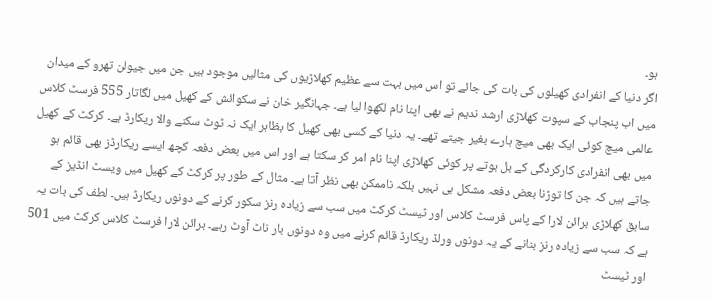ہو۔
اگر دنیا کے انفرادی کھیلوں کی بات کی جائے تو اس میں بہت سے عظیم کھلاڑیوں کی مثالیں موجود ہیں جن میں جیولن تھرو کے میدان میں اب پنجاب کے سپوت کھلاڑی ارشد ندیم نے بھی اپنا نام لکھوا لیا ہے۔ جہانگیر خان نے سکوائش کے کھیل میں لگاتار 555 فرسٹ کلاس عالمی میچ کوئی ایک بھی میچ ہارے بغیر جیتے تھے۔ یہ دنیا کے کسی بھی کھیل کا بظاہر ایک نہ ٹوٹ سکنے والا ریکارڈ ہے۔ کرکٹ کے کھیل میں بھی انفرادی کارکردگی کے بل بوتے پر کوئی کھلاڑی اپنا نام امر کر سکتا ہے اور اس میں بعض دفعہ کچھ ایسے ریکارڈز بھی قائم ہو جاتے ہیں کہ جن کا توڑنا بعض دفعہ مشکل ہی نہیں بلکہ ناممکن بھی نظر آتا ہے۔ مثال کے طور پر کرکٹ کے کھیل میں ویسٹ انڈیز کے سابق کھلاڑی برائن لارا کے پاس فرسٹ کلاس اور ٹیسٹ کرکٹ میں سب سے زیادہ رنز سکور کرنے کے دونوں ریکارڈ ہیں۔ لطف کی بات یہ ہے کہ سب سے زیادہ رنز بنانے کے یہ دونوں ورلڈ ریکارڈ قائم کرنے میں وہ دونوں بار ناٹ آوٹ رہے۔ برائن لارا فرسٹ کلاس کرکٹ میں 501 اور ٹیسٹ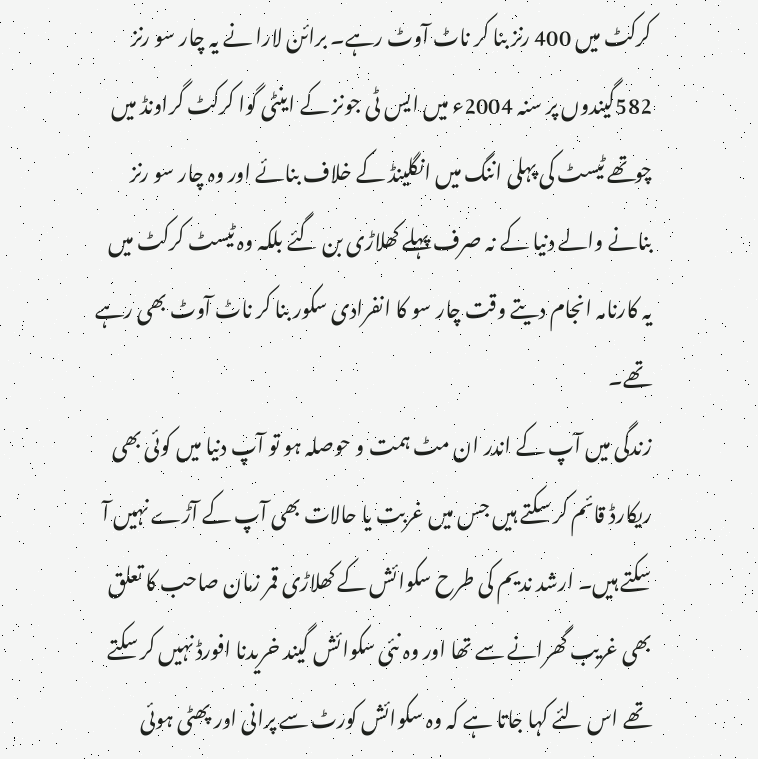کرکٹ میں 400 رنز بنا کر ناٹ آوٹ رہے۔ برائن لارا نے یہ چار سو رنز 582گیندوں پر سنہ 2004ء میں ایس ٹی جونز کے اینٹی گوا کرکٹ گراونڈ میں چوتھے ٹیسٹ کی پہلی اننگ میں انگلینڈ کے خلاف بنائے اور وہ چار سو رنز بنانے والے دنیا کے نہ صرف پہلے کھلاڑی بن گئے بلکہ وہ ٹیسٹ کرکٹ میں یہ کارنامہ انجام دیتے وقت چار سو کا انفرادی سکور بنا کر ناٹ آوٹ بھی رہے تھے۔
زندگی میں آپ کے اندر ان مٹ ہمت و حوصلہ ہو تو آپ دنیا میں کوئی بھی ریکارڈ قائم کر سکتے ہیں جس میں غربت یا حالات بھی آپ کے آڑے نہیں آ سکتے ہیں۔ ارشد ندیم کی طرح سکوائش کے کھلاڑی قمر زمان صاحب کا تعلق بھی غریب گھرانے سے تھا اور وہ نئی سکوائش گیند خریدنا افورڈ نہیں کر سکتے تھے اس لئے کہا جاتا ہے کہ وہ سکوائش کورٹ سے پرانی اور پھٹی ہوئی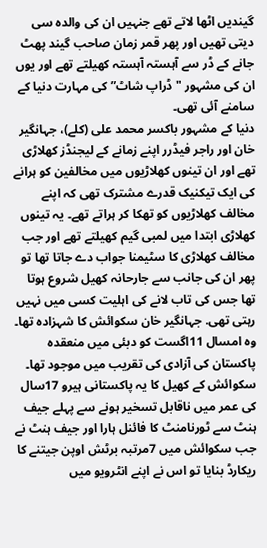گیندیں اٹھا لاتے تھے جنہیں ان کی والدہ سی دیتی تھیں اور پھر قمر زمان صاحب گیند پھٹ جانے کے ڈر سے آہستہ آہستہ کھیلتے تھے اور یوں ان کی مشہور "ڈراپ شاٹ” کی مہارت دنیا کے سامنے آئی تھی۔
دنیا کے مشہور باکسر محمد علی (کلے)، جہانگیر خان اور راجر فیڈرر اپنے زمانے کے لیجنڈز کھلاڑی تھے اور ان تینوں کھلاڑیوں میں مخالفین کو ہرانے کی ایک تیکنیک قدرے مشترک تھی کہ اپنے مخالف کھلاڑیوں کو تھکا کر ہراتے تھے۔ یہ تینوں کھلاڑی ابتدا میں لمبی گیم کھیلتے تھے اور جب مخالف کھلاڑی کا سٹیمنا جواب دے جاتا تھا تو پھر ان کی جانب سے جارحانہ کھیل شروع ہوتا تھا جس کی تاب لانے کی اہلیت کسی میں نہیں رہتی تھی. جہانگیر خان سکوائش کا شہزادہ تھا۔ وہ امسال 11اگست کو دبئی میں منعقدہ پاکستان کی آزادی کی تقریب میں موجود تھا۔ سکوائش کے کھیل کا یہ پاکستانی ہیرو 17سال کی عمر میں ناقابل تسخیر ہونے سے پہلے جیف ہنٹ سے ٹورنامنٹ کا فائنل ہارا اور جیف ہنٹ نے جب سکوائش میں 7مرتبہ برٹش اوپن جیتنے کا ریکارڈ بنایا تو اس نے اپنے انٹرویو میں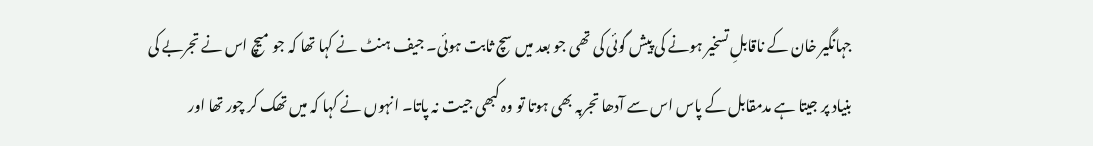جہانگیر خان کے ناقابلِ تسخیر ہونے کی پیش گوئی کی تھی جو بعد میں سچ ثابت ہوئی۔ جیف ہنٹ نے کہا تھا کہ جو میچ اس نے تجربے کی بنیاد پر جیتا ہے مدمقابل کے پاس اس سے آدھا تجربہ بھی ہوتا تو وہ کبھی جیت نہ پاتا۔ انہوں نے کہا کہ میں تھک کر چور تھا اور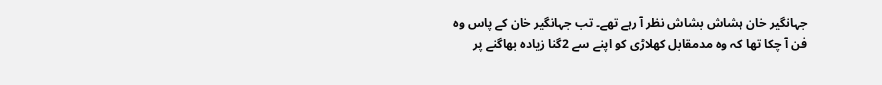جہانگیر خان ہشاش بشاش نظر آ رہے تھے۔ تب جہانگیر خان کے پاس وہ فن آ چکا تھا کہ وہ مدمقابل کھلاڑی کو اپنے سے 2گنا زیادہ بھاگنے پر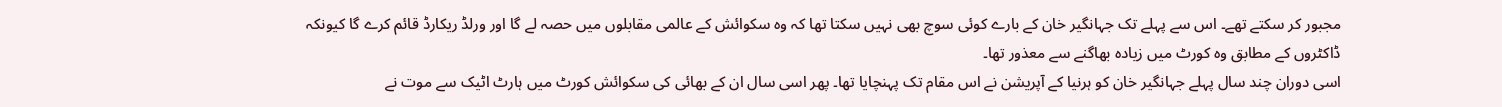مجبور کر سکتے تھے۔ اس سے پہلے تک جہانگیر خان کے بارے کوئی سوچ بھی نہیں سکتا تھا کہ وہ سکوائش کے عالمی مقابلوں میں حصہ لے گا اور ورلڈ ریکارڈ قائم کرے گا کیونکہ ڈاکٹروں کے مطابق وہ کورٹ میں زیادہ بھاگنے سے معذور تھا۔
اسی دوران چند سال پہلے جہانگیر خان کو ہرنیا کے آپریشن نے اس مقام تک پہنچایا تھا۔ پھر اسی سال ان کے بھائی کی سکوائش کورٹ میں ہارٹ اٹیک سے موت نے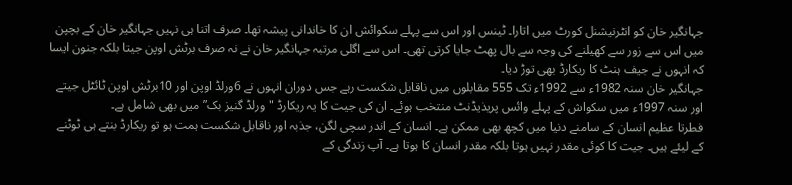جہانگیر خان کو انٹرنیشنل کورٹ میں اتارا۔ ٹینس اور اس سے پہلے سکوائش ان کا خاندانی پیشہ تھا۔ صرف اتنا ہی نہیں جہانگیر خان کے بچپن میں اس سے زور سے کھیلنے کی وجہ سے بال پھٹ جایا کرتی تھی۔ اس سے اگلی مرتبہ جہانگیر خان نے نہ صرف برٹش اوپن جیتا بلکہ جنون ایسا کہ انہوں نے جیف ہنٹ کا ریکارڈ بھی توڑ دیا۔
جہانگیر خان سنہ 1982ء سے 1992ء تک 555 مقابلوں میں ناقابل شکست رہے جس دوران انہوں نے 6ورلڈ اوپن اور 10برٹش اوپن ٹائٹل جیتے اور سنہ 1997ء میں سکواش کے پہلے وائس پریذیڈنٹ منتخب ہوئے۔ ان کی جیت کا یہ ریکارڈ "ورلڈ گنیز بک” میں بھی شامل ہے۔
فطرتا عظیم انسان کے سامنے دنیا میں کچھ بھی ممکن ہے۔ انسان کے اندر سچی لگن، جذبہ اور ناقابل شکست ہمت ہو تو ریکارڈ بنتے ہی ٹوٹنے کے لیئے ہیں۔ جیت کا کوئی مقدر نہیں ہوتا بلکہ مقدر انسان کا ہوتا ہے۔ آپ زندگی کے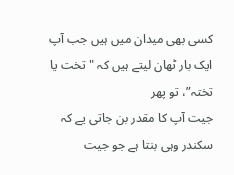کسی بھی میدان میں ہیں جب آپ ایک بار ٹھان لیتے ہیں کہ "تخت یا تختہ”، تو پھر
جیت آپ کا مقدر بن جاتی یے کہ سکندر وہی بنتا ہے جو جیت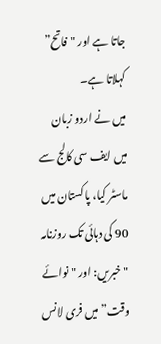جاتا ہے اور "فاتح” کہلاتا ہے۔
میں نے اردو زبان میں ایف سی کالج سے ماسٹر کیا، پاکستان میں 90 کی دہائی تک روزنامہ "خبریں: اور "نوائے وقت” میں فری لانس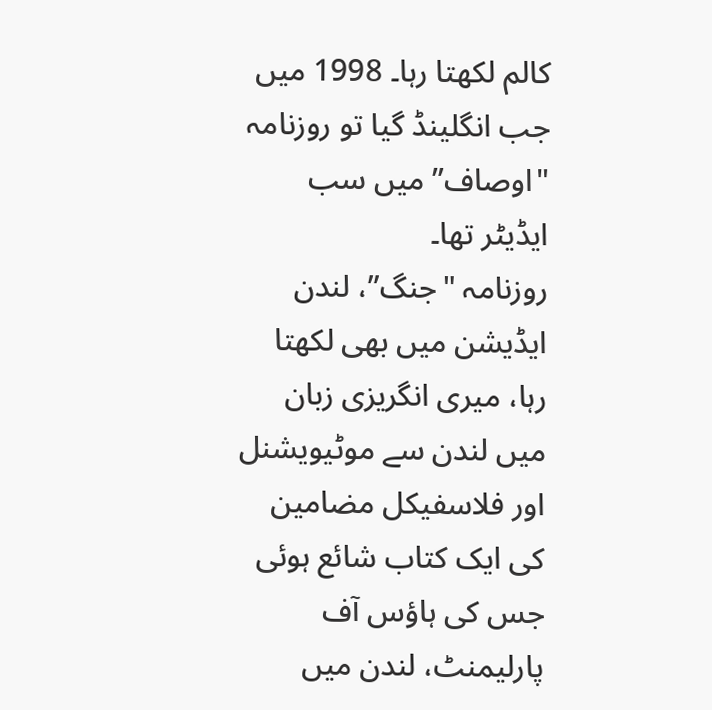کالم لکھتا رہا۔ 1998 میں جب انگلینڈ گیا تو روزنامہ "اوصاف” میں سب ایڈیٹر تھا۔
روزنامہ "جنگ”، لندن ایڈیشن میں بھی لکھتا رہا، میری انگریزی زبان میں لندن سے موٹیویشنل اور فلاسفیکل مضامین کی ایک کتاب شائع ہوئی جس کی ہاؤس آف پارلیمنٹ، لندن میں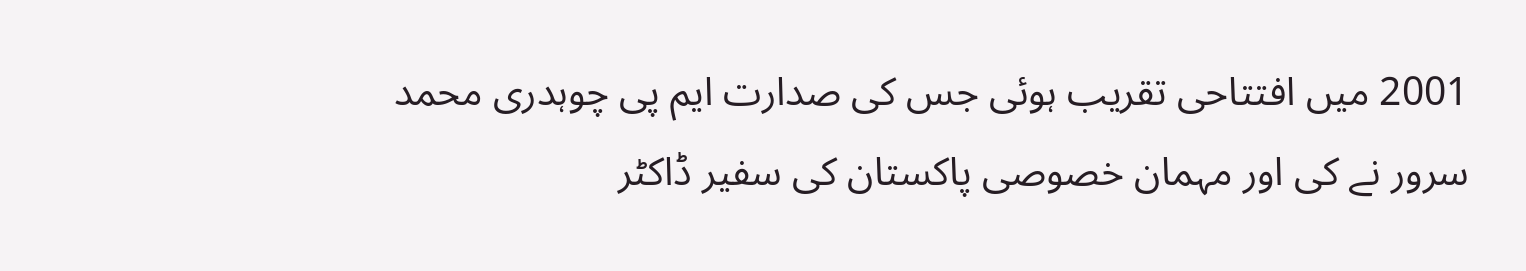2001 میں افتتاحی تقریب ہوئی جس کی صدارت ایم پی چوہدری محمد سرور نے کی اور مہمان خصوصی پاکستان کی سفیر ڈاکٹر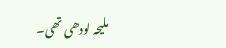ملیحہ لودھی تھی۔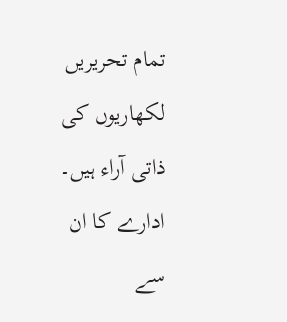تمام تحریریں لکھاریوں کی ذاتی آراء ہیں۔ ادارے کا ان سے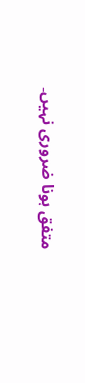متفق ہونا ضروری نہیں۔